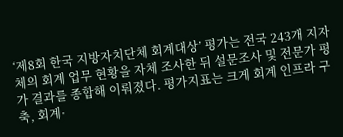‘제8회 한국 지방자치단체 회계대상’ 평가는 전국 243개 지자체의 회계 업무 현황을 자체 조사한 뒤 설문조사 및 전문가 평가 결과를 종합해 이뤄졌다. 평가지표는 크게 회계 인프라 구축, 회계·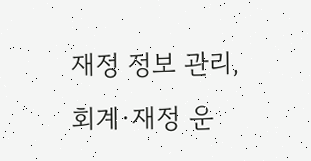재정 정보 관리, 회계·재정 운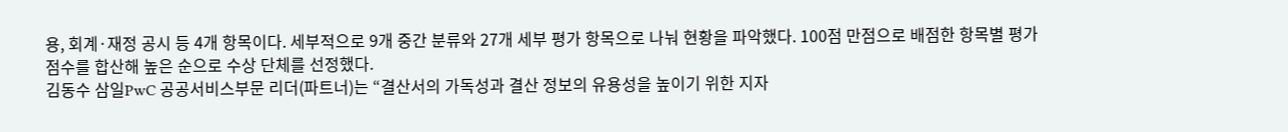용, 회계·재정 공시 등 4개 항목이다. 세부적으로 9개 중간 분류와 27개 세부 평가 항목으로 나눠 현황을 파악했다. 100점 만점으로 배점한 항목별 평가 점수를 합산해 높은 순으로 수상 단체를 선정했다.
김동수 삼일PwC 공공서비스부문 리더(파트너)는 “결산서의 가독성과 결산 정보의 유용성을 높이기 위한 지자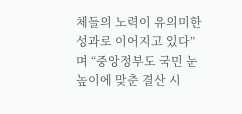체들의 노력이 유의미한 성과로 이어지고 있다”며 “중앙정부도 국민 눈높이에 맞춘 결산 시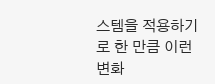스템을 적용하기로 한 만큼 이런 변화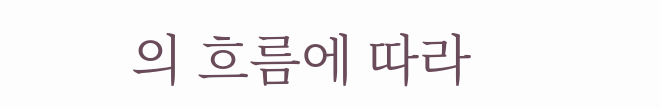의 흐름에 따라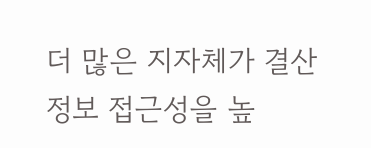더 많은 지자체가 결산 정보 접근성을 높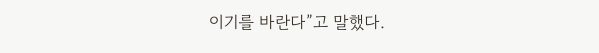이기를 바란다”고 말했다.